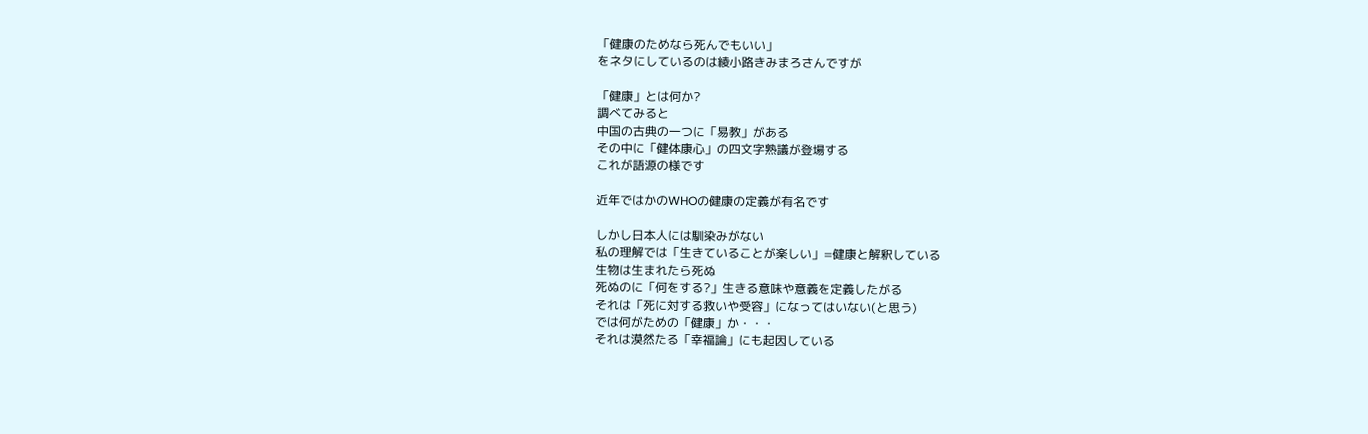「健康のためなら死んでもいい」
をネタにしているのは綾小路きみまろさんですが

「健康」とは何か?
調べてみると
中国の古典の一つに「易教」がある
その中に「健体康心」の四文字熟議が登場する
これが語源の様です

近年ではかのWHOの健康の定義が有名です

しかし日本人には馴染みがない
私の理解では「生きていることが楽しい」=健康と解釈している
生物は生まれたら死ぬ
死ぬのに「何をする?」生きる意味や意義を定義したがる
それは「死に対する救いや受容」になってはいない(と思う)
では何がための「健康」か・・・
それは漠然たる「幸福論」にも起因している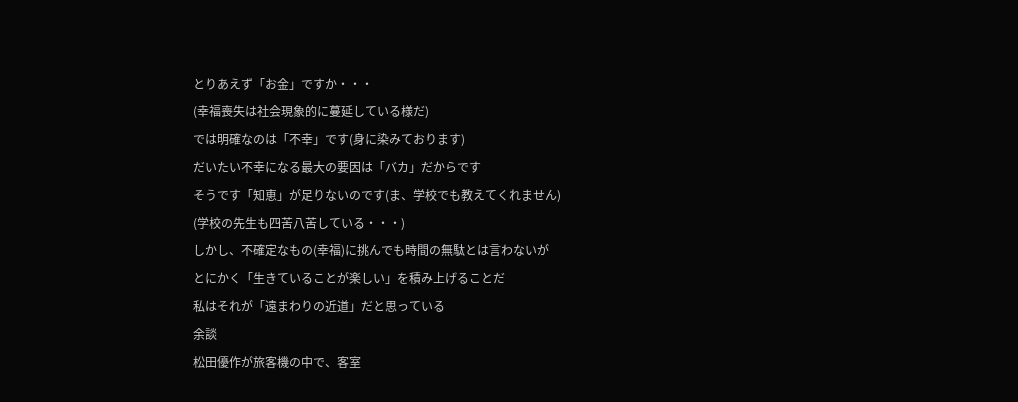とりあえず「お金」ですか・・・
(幸福喪失は社会現象的に蔓延している様だ)
では明確なのは「不幸」です(身に染みております)
だいたい不幸になる最大の要因は「バカ」だからです
そうです「知恵」が足りないのです(ま、学校でも教えてくれません)
(学校の先生も四苦八苦している・・・)
しかし、不確定なもの(幸福)に挑んでも時間の無駄とは言わないが
とにかく「生きていることが楽しい」を積み上げることだ
私はそれが「遠まわりの近道」だと思っている
余談
松田優作が旅客機の中で、客室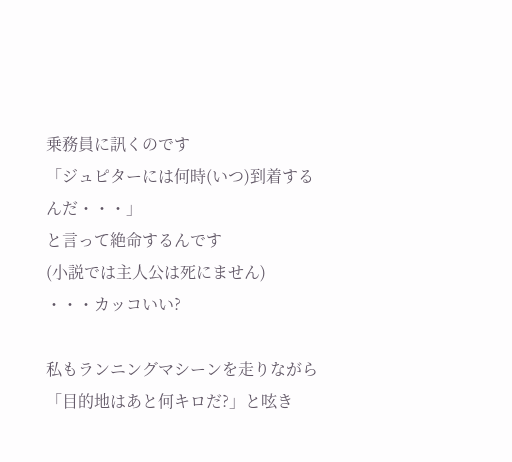乗務員に訊くのです
「ジュピターには何時(いつ)到着するんだ・・・」
と言って絶命するんです
(小説では主人公は死にません)
・・・カッコいい?

私もランニングマシーンを走りながら
「目的地はあと何キロだ?」と呟き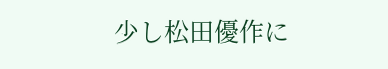少し松田優作に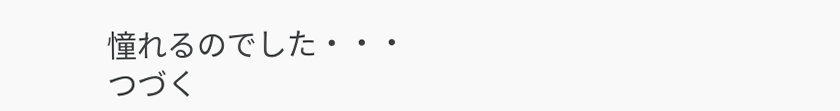憧れるのでした・・・
つづく